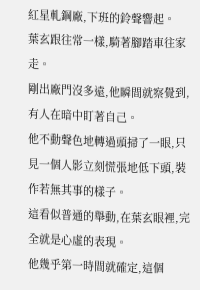紅星軋鋼廠,下班的鈴聲響起。
葉玄跟往常一樣,騎著腳踏車往家走。
剛出廠門沒多遠,他瞬間就察覺到,有人在暗中盯著自己。
他不動聲色地轉過頭掃了一眼,只見一個人影立刻慌張地低下頭,裝作若無其事的樣子。
這看似普通的舉動,在葉玄眼裡,完全就是心虛的表現。
他幾乎第一時間就確定,這個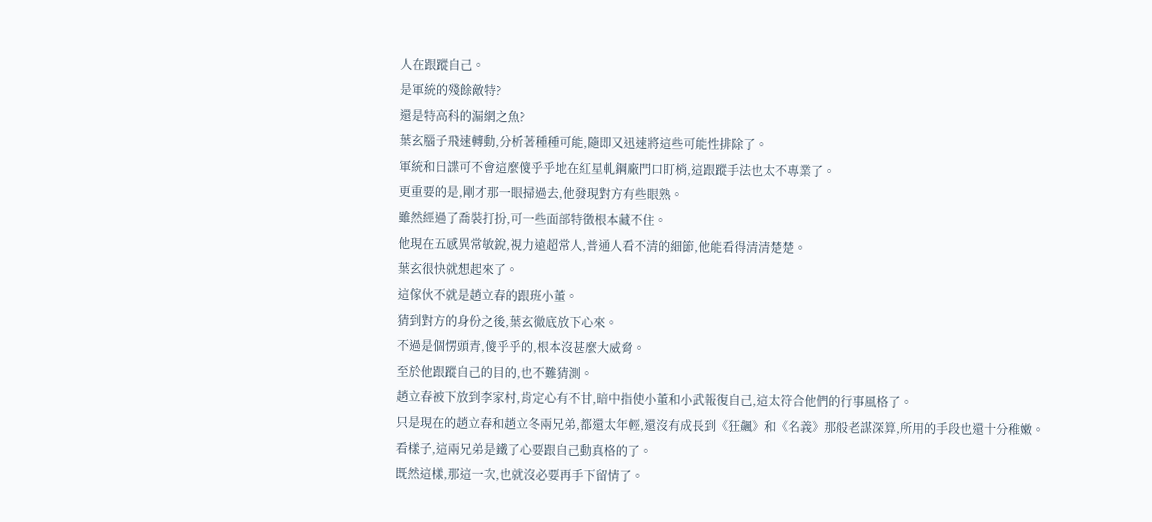人在跟蹤自己。
是軍統的殘餘敵特?
還是特高科的漏網之魚?
葉玄腦子飛速轉動,分析著種種可能,隨即又迅速將這些可能性排除了。
軍統和日諜可不會這麼傻乎乎地在紅星軋鋼廠門口盯梢,這跟蹤手法也太不專業了。
更重要的是,剛才那一眼掃過去,他發現對方有些眼熟。
雖然經過了喬裝打扮,可一些面部特徵根本藏不住。
他現在五感異常敏銳,視力遠超常人,普通人看不清的細節,他能看得清清楚楚。
葉玄很快就想起來了。
這傢伙不就是趙立春的跟班小董。
猜到對方的身份之後,葉玄徹底放下心來。
不過是個愣頭青,傻乎乎的,根本沒甚麼大威脅。
至於他跟蹤自己的目的,也不難猜測。
趙立春被下放到李家村,肯定心有不甘,暗中指使小董和小武報復自己,這太符合他們的行事風格了。
只是現在的趙立春和趙立冬兩兄弟,都還太年輕,還沒有成長到《狂飆》和《名義》那般老謀深算,所用的手段也還十分稚嫩。
看樣子,這兩兄弟是鐵了心要跟自己動真格的了。
既然這樣,那這一次,也就沒必要再手下留情了。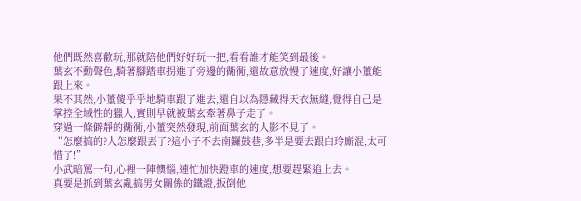他們既然喜歡玩,那就陪他們好好玩一把,看看誰才能笑到最後。
葉玄不動聲色,騎著腳踏車拐進了旁邊的衚衕,還故意放慢了速度,好讓小董能跟上來。
果不其然,小董傻乎乎地騎車跟了進去,還自以為隱藏得天衣無縫,覺得自己是掌控全域性的獵人,實則早就被葉玄牽著鼻子走了。
穿過一條僻靜的衚衕,小董突然發現,前面葉玄的人影不見了。
“怎麼搞的?人怎麼跟丟了?這小子不去南鑼鼓巷,多半是要去跟白玲廝混,太可惜了!”
小武暗罵一句,心裡一陣懊惱,連忙加快蹬車的速度,想要趕緊追上去。
真要是抓到葉玄亂搞男女關係的鐵證,扳倒他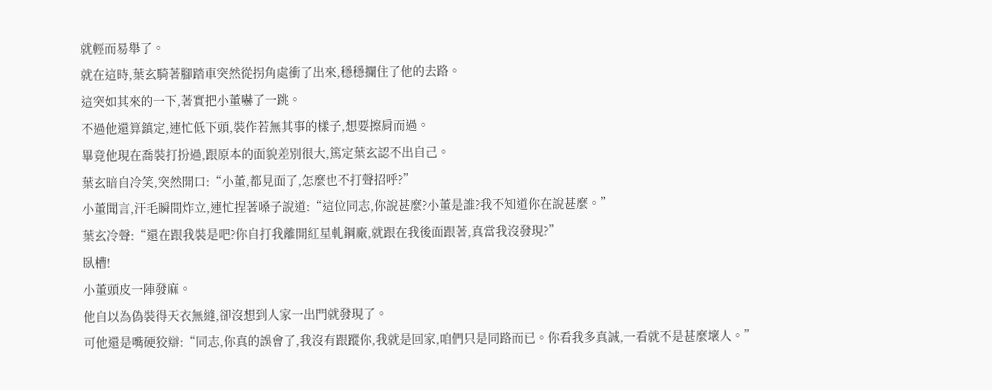就輕而易舉了。
就在這時,葉玄騎著腳踏車突然從拐角處衝了出來,穩穩攔住了他的去路。
這突如其來的一下,著實把小董嚇了一跳。
不過他還算鎮定,連忙低下頭,裝作若無其事的樣子,想要擦肩而過。
畢竟他現在喬裝打扮過,跟原本的面貌差別很大,篤定葉玄認不出自己。
葉玄暗自冷笑,突然開口:“小董,都見面了,怎麼也不打聲招呼?”
小董聞言,汗毛瞬間炸立,連忙捏著嗓子說道:“這位同志,你說甚麼?小董是誰?我不知道你在說甚麼。”
葉玄冷聲:“還在跟我裝是吧?你自打我離開紅星軋鋼廠,就跟在我後面跟著,真當我沒發現?”
臥槽!
小董頭皮一陣發麻。
他自以為偽裝得天衣無縫,卻沒想到人家一出門就發現了。
可他還是嘴硬狡辯:“同志,你真的誤會了,我沒有跟蹤你,我就是回家,咱們只是同路而已。你看我多真誠,一看就不是甚麼壞人。”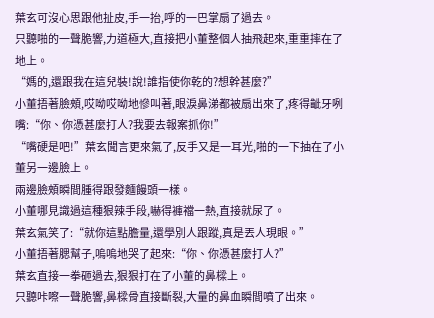葉玄可沒心思跟他扯皮,手一抬,呼的一巴掌扇了過去。
只聽啪的一聲脆響,力道極大,直接把小董整個人抽飛起來,重重摔在了地上。
“媽的,還跟我在這兒裝!說!誰指使你乾的?想幹甚麼?”
小董捂著臉頰,哎呦哎呦地慘叫著,眼淚鼻涕都被扇出來了,疼得齜牙咧嘴:“你、你憑甚麼打人?我要去報案抓你!”
“嘴硬是吧!”葉玄聞言更來氣了,反手又是一耳光,啪的一下抽在了小董另一邊臉上。
兩邊臉頰瞬間腫得跟發麵饅頭一樣。
小董哪見識過這種狠辣手段,嚇得褲襠一熱,直接就尿了。
葉玄氣笑了:“就你這點膽量,還學別人跟蹤,真是丟人現眼。”
小董捂著腮幫子,嗚嗚地哭了起來:“你、你憑甚麼打人?”
葉玄直接一拳砸過去,狠狠打在了小董的鼻樑上。
只聽咔嚓一聲脆響,鼻樑骨直接斷裂,大量的鼻血瞬間噴了出來。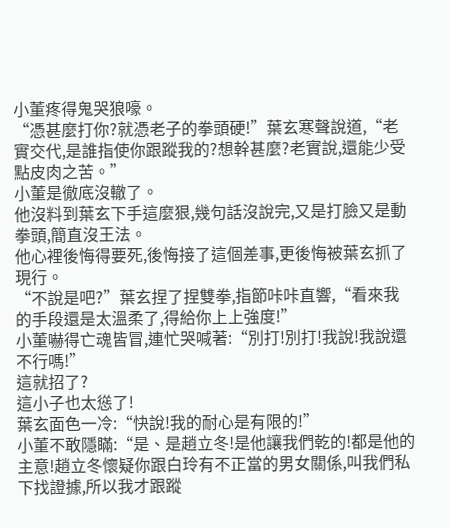小董疼得鬼哭狼嚎。
“憑甚麼打你?就憑老子的拳頭硬!”葉玄寒聲說道,“老實交代,是誰指使你跟蹤我的?想幹甚麼?老實說,還能少受點皮肉之苦。”
小董是徹底沒轍了。
他沒料到葉玄下手這麼狠,幾句話沒說完,又是打臉又是動拳頭,簡直沒王法。
他心裡後悔得要死,後悔接了這個差事,更後悔被葉玄抓了現行。
“不說是吧?”葉玄捏了捏雙拳,指節咔咔直響,“看來我的手段還是太溫柔了,得給你上上強度!”
小董嚇得亡魂皆冒,連忙哭喊著:“別打!別打!我說!我說還不行嗎!”
這就招了?
這小子也太慫了!
葉玄面色一冷:“快說!我的耐心是有限的!”
小董不敢隱瞞:“是、是趙立冬!是他讓我們乾的!都是他的主意!趙立冬懷疑你跟白玲有不正當的男女關係,叫我們私下找證據,所以我才跟蹤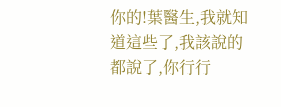你的!葉醫生,我就知道這些了,我該說的都說了,你行行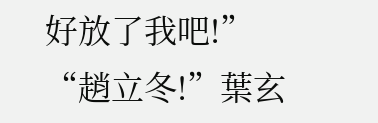好放了我吧!”
“趙立冬!”葉玄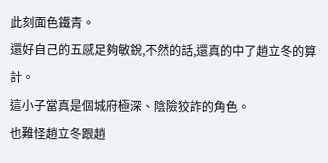此刻面色鐵青。
還好自己的五感足夠敏銳,不然的話,還真的中了趙立冬的算計。
這小子當真是個城府極深、陰險狡詐的角色。
也難怪趙立冬跟趙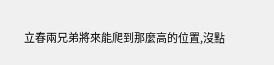立春兩兄弟將來能爬到那麼高的位置,沒點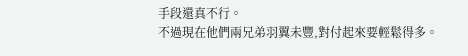手段還真不行。
不過現在他們兩兄弟羽翼未豐,對付起來要輕鬆得多。